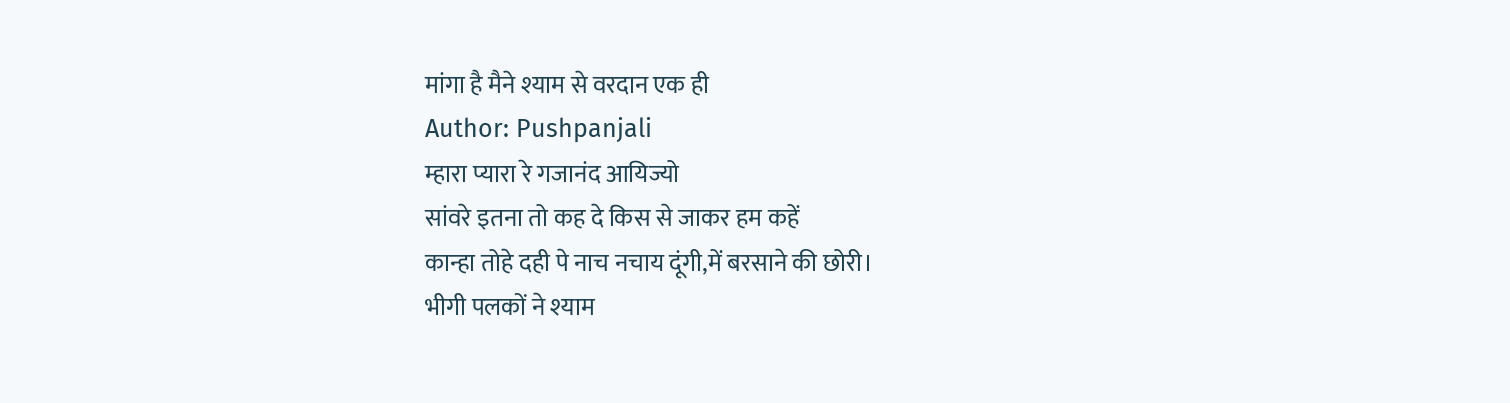मांगा है मैने श्याम से वरदान एक ही
Author: Pushpanjali
म्हारा प्यारा रे गजानंद आयिज्यो
सांवरे इतना तो कह दे किस से जाकर हम कहें
कान्हा तोहे दही पे नाच नचाय दूंगी,में बरसाने की छोरी।
भीगी पलकों ने श्याम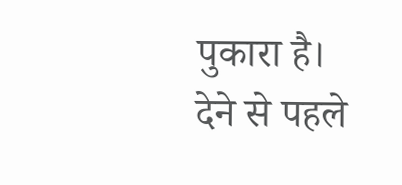पुकारा है।
देने से पहले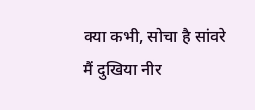क्या कभी, सोचा है सांवरे
मैं दुखिया नीर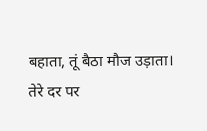बहाता, तूं बैठा मौज उड़ाता।
तेरे दर पर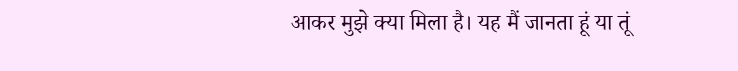आकर मुझे क्या मिला है। यह मैं जानता हूं या तूं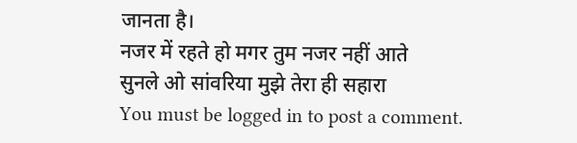जानता है।
नजर में रहते हो मगर तुम नजर नहीं आते
सुनले ओ सांवरिया मुझे तेरा ही सहारा
You must be logged in to post a comment.